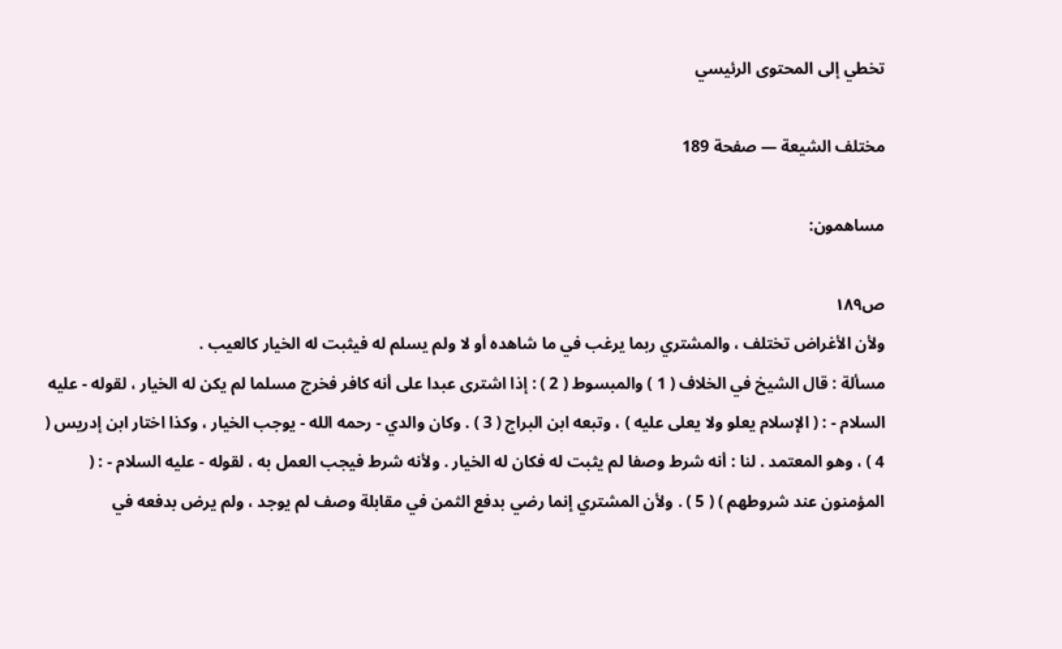تخطي إلى المحتوى الرئيسي

مختلف الشيعة — صفحة 189

مساهمون:

ص١٨٩
ولأن الأغراض تختلف ، والمشتري ربما يرغب في ما شاهده أو لا ولم يسلم له فيثبت له الخيار كالعيب .
مسألة : قال الشيخ في الخلاف ( 1 ) والمبسوط ( 2 ) : إذا اشترى عبدا على أنه كافر فخرج مسلما لم يكن له الخيار ، لقوله - عليه السلام - : ( الإسلام يعلو ولا يعلى عليه ) ، وتبعه ابن البراج ( 3 ) . وكان والدي - رحمه الله - يوجب الخيار ، وكذا اختار ابن إدريس ( 4 ) ، وهو المعتمد . لنا : أنه شرط وصفا لم يثبت له فكان له الخيار . ولأنه شرط فيجب العمل به ، لقوله - عليه السلام - : ( المؤمنون عند شروطهم ) ( 5 ) . ولأن المشتري إنما رضي بدفع الثمن في مقابلة وصف لم يوجد ، ولم يرض بدفعه في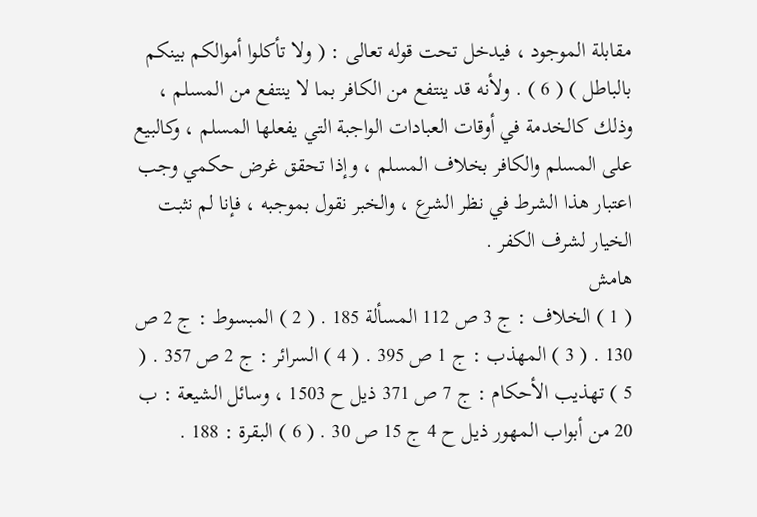مقابلة الموجود ، فيدخل تحت قوله تعالى : ( ولا تأكلوا أموالكم بينكم بالباطل ) ( 6 ) . ولأنه قد ينتفع من الكافر بما لا ينتفع من المسلم ، وذلك كالخدمة في أوقات العبادات الواجبة التي يفعلها المسلم ، وكالبيع على المسلم والكافر بخلاف المسلم ، وإذا تحقق غرض حكمي وجب اعتبار هذا الشرط في نظر الشرع ، والخبر نقول بموجبه ، فإنا لم نثبت الخيار لشرف الكفر .
هامش
( 1 ) الخلاف : ج 3 ص 112 المسألة 185 . ( 2 ) المبسوط : ج 2 ص 130 . ( 3 ) المهذب : ج 1 ص 395 . ( 4 ) السرائر : ج 2 ص 357 . ( 5 ) تهذيب الأحكام : ج 7 ص 371 ذيل ح 1503 ، وسائل الشيعة : ب 20 من أبواب المهور ذيل ح 4 ج 15 ص 30 . ( 6 ) البقرة : 188 .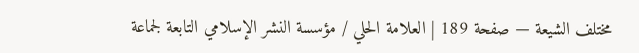مختلف الشيعة — صفحة 189 | العلامة الحلي / مؤسسة النشر الإسلامي التابعة لجماعة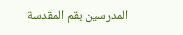المدرسين بقم المقدسة